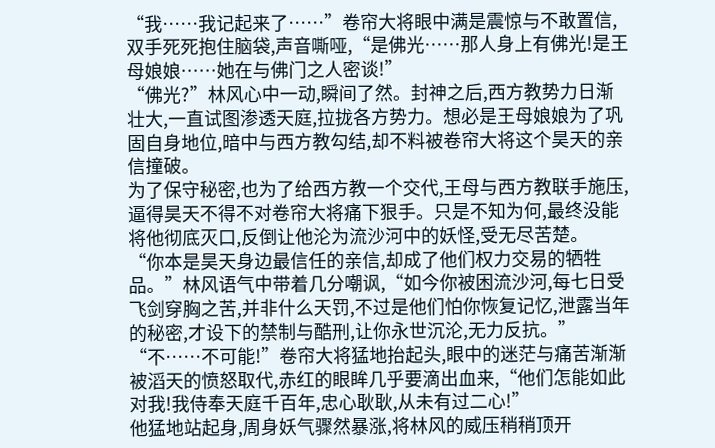“我……我记起来了……”卷帘大将眼中满是震惊与不敢置信,双手死死抱住脑袋,声音嘶哑,“是佛光……那人身上有佛光!是王母娘娘……她在与佛门之人密谈!”
“佛光?”林风心中一动,瞬间了然。封神之后,西方教势力日渐壮大,一直试图渗透天庭,拉拢各方势力。想必是王母娘娘为了巩固自身地位,暗中与西方教勾结,却不料被卷帘大将这个昊天的亲信撞破。
为了保守秘密,也为了给西方教一个交代,王母与西方教联手施压,逼得昊天不得不对卷帘大将痛下狠手。只是不知为何,最终没能将他彻底灭口,反倒让他沦为流沙河中的妖怪,受无尽苦楚。
“你本是昊天身边最信任的亲信,却成了他们权力交易的牺牲品。”林风语气中带着几分嘲讽,“如今你被困流沙河,每七日受飞剑穿胸之苦,并非什么天罚,不过是他们怕你恢复记忆,泄露当年的秘密,才设下的禁制与酷刑,让你永世沉沦,无力反抗。”
“不……不可能!”卷帘大将猛地抬起头,眼中的迷茫与痛苦渐渐被滔天的愤怒取代,赤红的眼眸几乎要滴出血来,“他们怎能如此对我!我侍奉天庭千百年,忠心耿耿,从未有过二心!”
他猛地站起身,周身妖气骤然暴涨,将林风的威压稍稍顶开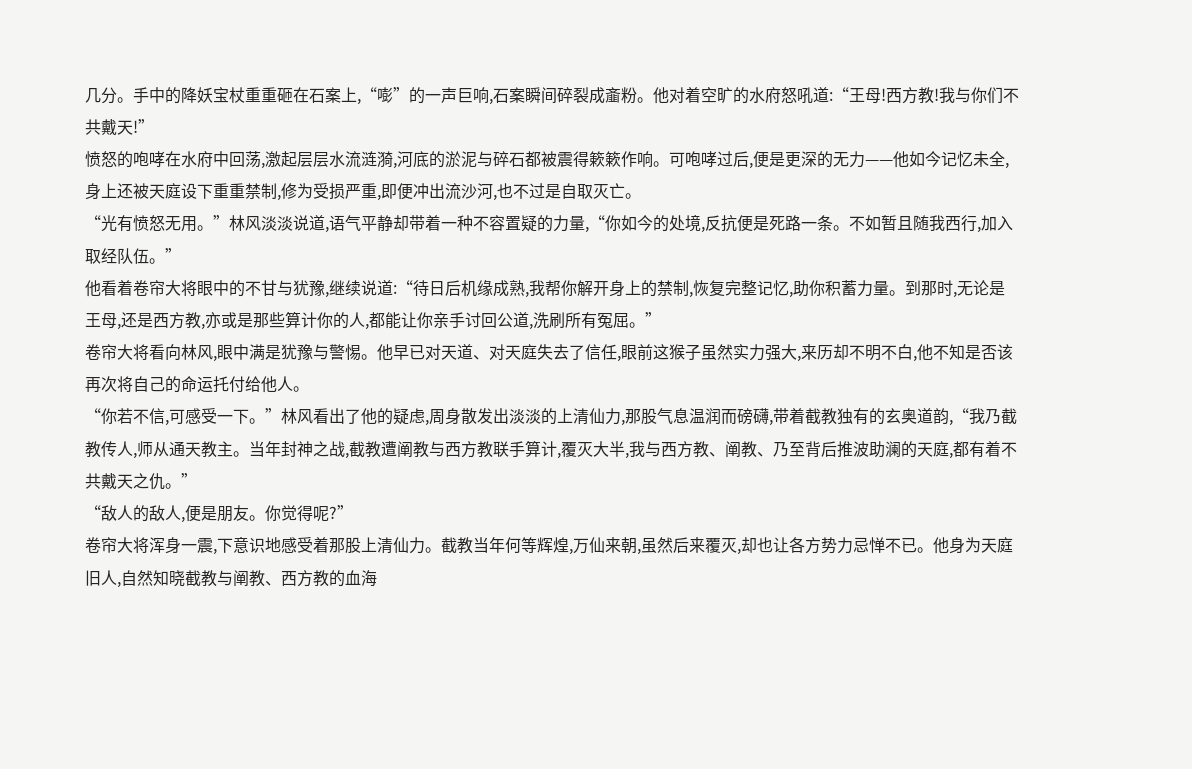几分。手中的降妖宝杖重重砸在石案上,“嘭”的一声巨响,石案瞬间碎裂成齑粉。他对着空旷的水府怒吼道:“王母!西方教!我与你们不共戴天!”
愤怒的咆哮在水府中回荡,激起层层水流涟漪,河底的淤泥与碎石都被震得簌簌作响。可咆哮过后,便是更深的无力——他如今记忆未全,身上还被天庭设下重重禁制,修为受损严重,即便冲出流沙河,也不过是自取灭亡。
“光有愤怒无用。”林风淡淡说道,语气平静却带着一种不容置疑的力量,“你如今的处境,反抗便是死路一条。不如暂且随我西行,加入取经队伍。”
他看着卷帘大将眼中的不甘与犹豫,继续说道:“待日后机缘成熟,我帮你解开身上的禁制,恢复完整记忆,助你积蓄力量。到那时,无论是王母,还是西方教,亦或是那些算计你的人,都能让你亲手讨回公道,洗刷所有冤屈。”
卷帘大将看向林风,眼中满是犹豫与警惕。他早已对天道、对天庭失去了信任,眼前这猴子虽然实力强大,来历却不明不白,他不知是否该再次将自己的命运托付给他人。
“你若不信,可感受一下。”林风看出了他的疑虑,周身散发出淡淡的上清仙力,那股气息温润而磅礴,带着截教独有的玄奥道韵,“我乃截教传人,师从通天教主。当年封神之战,截教遭阐教与西方教联手算计,覆灭大半,我与西方教、阐教、乃至背后推波助澜的天庭,都有着不共戴天之仇。”
“敌人的敌人,便是朋友。你觉得呢?”
卷帘大将浑身一震,下意识地感受着那股上清仙力。截教当年何等辉煌,万仙来朝,虽然后来覆灭,却也让各方势力忌惮不已。他身为天庭旧人,自然知晓截教与阐教、西方教的血海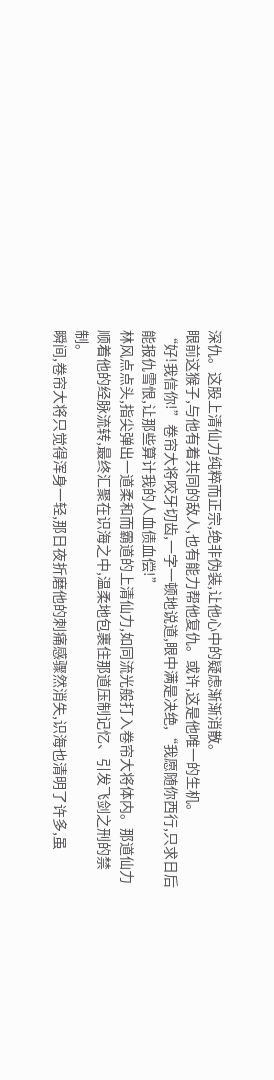深仇。这股上清仙力纯粹而正宗,绝非伪装,让他心中的疑虑渐渐消散。
眼前这猴子,与他有着共同的敌人,也有能力帮他复仇。或许,这是他唯一的生机。
“好!我信你!”卷帘大将咬牙切齿,一字一顿地说道,眼中满是决绝,“我愿随你西行,只求日后能报仇雪恨,让那些算计我的人血债血偿!”
林风点点头,指尖弹出一道柔和而霸道的上清仙力,如同流光般打入卷帘大将体内。那道仙力顺着他的经脉流转,最终汇聚在识海之中,温柔地包裹住那道压制记忆、引发飞剑之刑的禁制。
瞬间,卷帘大将只觉得浑身一轻,那日夜折磨他的刺痛感骤然消失,识海也清明了许多,虽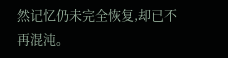然记忆仍未完全恢复,却已不再混沌。